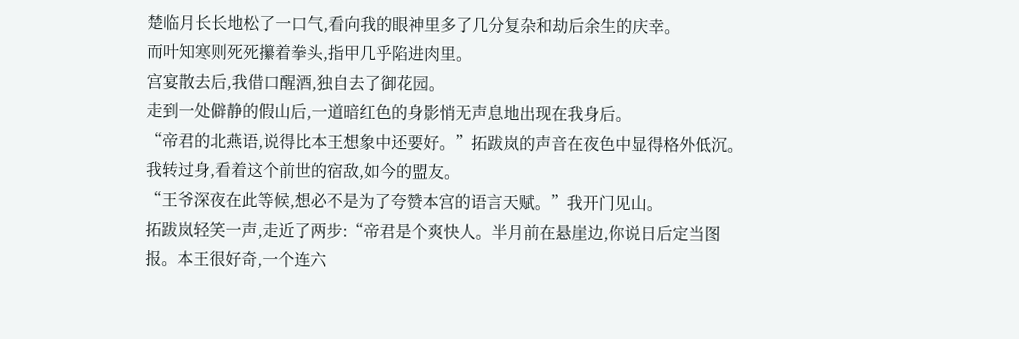楚临月长长地松了一口气,看向我的眼神里多了几分复杂和劫后余生的庆幸。
而叶知寒则死死攥着拳头,指甲几乎陷进肉里。
宫宴散去后,我借口醒酒,独自去了御花园。
走到一处僻静的假山后,一道暗红色的身影悄无声息地出现在我身后。
“帝君的北燕语,说得比本王想象中还要好。”拓跋岚的声音在夜色中显得格外低沉。
我转过身,看着这个前世的宿敌,如今的盟友。
“王爷深夜在此等候,想必不是为了夸赞本宫的语言天赋。”我开门见山。
拓跋岚轻笑一声,走近了两步:“帝君是个爽快人。半月前在悬崖边,你说日后定当图报。本王很好奇,一个连六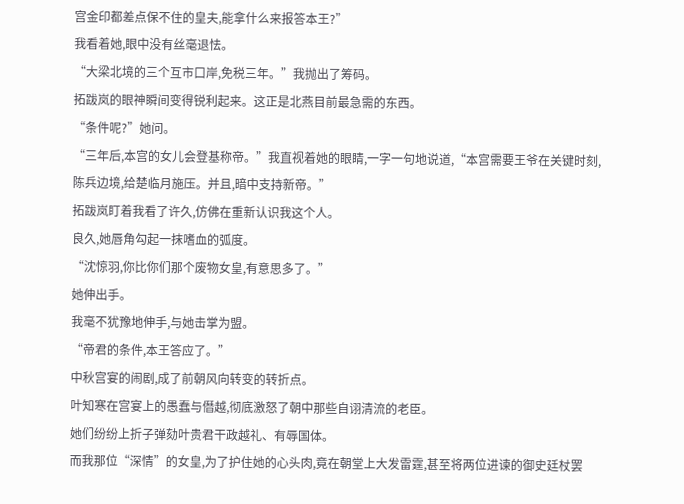宫金印都差点保不住的皇夫,能拿什么来报答本王?”
我看着她,眼中没有丝毫退怯。
“大梁北境的三个互市口岸,免税三年。”我抛出了筹码。
拓跋岚的眼神瞬间变得锐利起来。这正是北燕目前最急需的东西。
“条件呢?”她问。
“三年后,本宫的女儿会登基称帝。”我直视着她的眼睛,一字一句地说道,“本宫需要王爷在关键时刻,陈兵边境,给楚临月施压。并且,暗中支持新帝。”
拓跋岚盯着我看了许久,仿佛在重新认识我这个人。
良久,她唇角勾起一抹嗜血的弧度。
“沈惊羽,你比你们那个废物女皇,有意思多了。”
她伸出手。
我毫不犹豫地伸手,与她击掌为盟。
“帝君的条件,本王答应了。”
中秋宫宴的闹剧,成了前朝风向转变的转折点。
叶知寒在宫宴上的愚蠢与僭越,彻底激怒了朝中那些自诩清流的老臣。
她们纷纷上折子弹劾叶贵君干政越礼、有辱国体。
而我那位“深情”的女皇,为了护住她的心头肉,竟在朝堂上大发雷霆,甚至将两位进谏的御史廷杖罢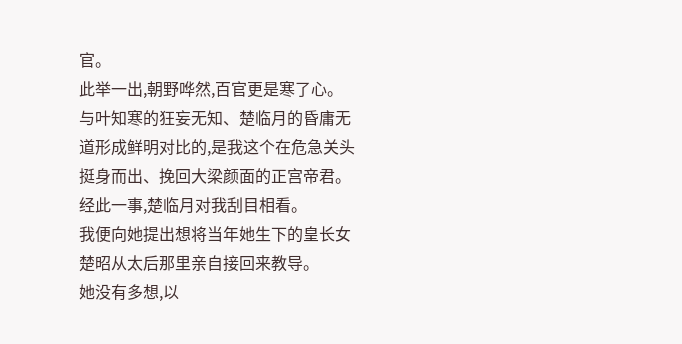官。
此举一出,朝野哗然,百官更是寒了心。
与叶知寒的狂妄无知、楚临月的昏庸无道形成鲜明对比的,是我这个在危急关头挺身而出、挽回大梁颜面的正宫帝君。
经此一事,楚临月对我刮目相看。
我便向她提出想将当年她生下的皇长女楚昭从太后那里亲自接回来教导。
她没有多想,以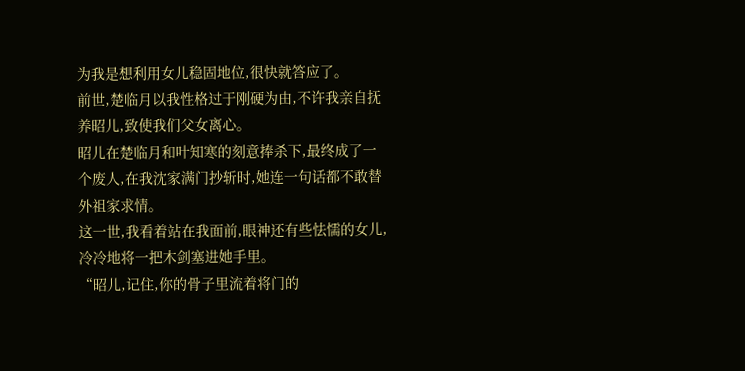为我是想利用女儿稳固地位,很快就答应了。
前世,楚临月以我性格过于刚硬为由,不许我亲自抚养昭儿,致使我们父女离心。
昭儿在楚临月和叶知寒的刻意捧杀下,最终成了一个废人,在我沈家满门抄斩时,她连一句话都不敢替外祖家求情。
这一世,我看着站在我面前,眼神还有些怯懦的女儿,冷冷地将一把木剑塞进她手里。
“昭儿,记住,你的骨子里流着将门的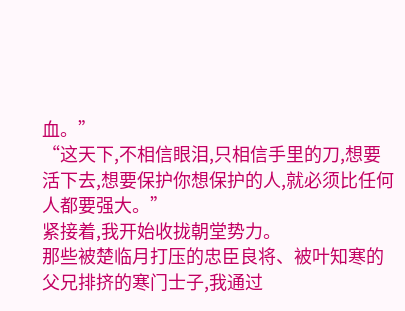血。”
“这天下,不相信眼泪,只相信手里的刀,想要活下去,想要保护你想保护的人,就必须比任何人都要强大。”
紧接着,我开始收拢朝堂势力。
那些被楚临月打压的忠臣良将、被叶知寒的父兄排挤的寒门士子,我通过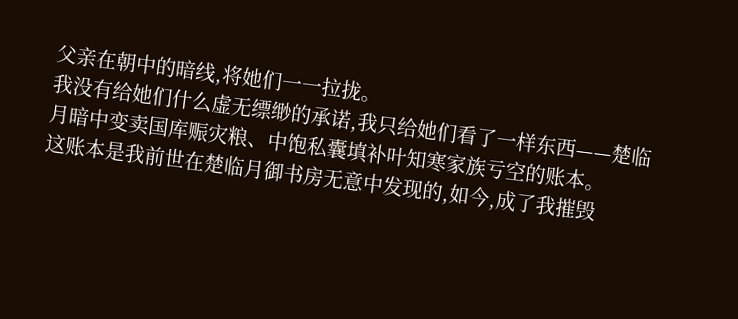父亲在朝中的暗线,将她们一一拉拢。
我没有给她们什么虚无缥缈的承诺,我只给她们看了一样东西——楚临月暗中变卖国库赈灾粮、中饱私囊填补叶知寒家族亏空的账本。
这账本是我前世在楚临月御书房无意中发现的,如今,成了我摧毁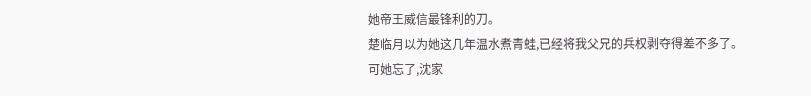她帝王威信最锋利的刀。
楚临月以为她这几年温水煮青蛙,已经将我父兄的兵权剥夺得差不多了。
可她忘了,沈家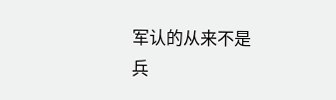军认的从来不是兵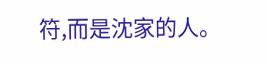符,而是沈家的人。